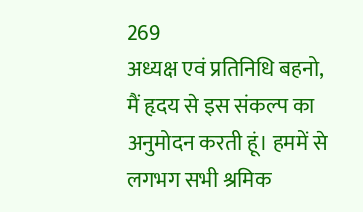269
अध्यक्ष एवं प्रतिनिधि बहनो,
मैं हृदय से इस संकल्प का अनुमोदन करती हूं। हममें से लगभग सभी श्रमिक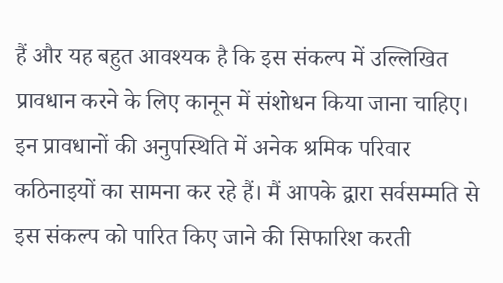हैं और यह बहुत आवश्यक है कि इस संकल्प में उल्लिखित प्रावधान करने के लिए कानून में संशोधन किया जाना चाहिए। इन प्रावधानों की अनुपस्थिति में अनेक श्रमिक परिवार कठिनाइयों का सामना कर रहे हैं। मैं आपके द्वारा सर्वसम्मति से इस संकल्प को पारित किए जाने की सिफारिश करती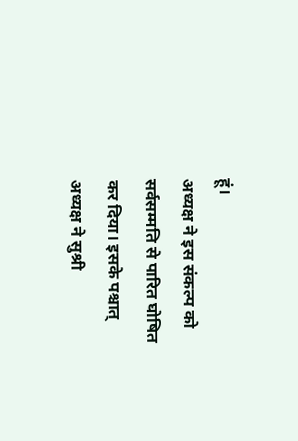हूं।
अध्यक्ष ने इस संकल्प को सर्वसम्मति से पारित घोषित कर दिया। इसके पश्चात् अध्यक्ष ने सुश्री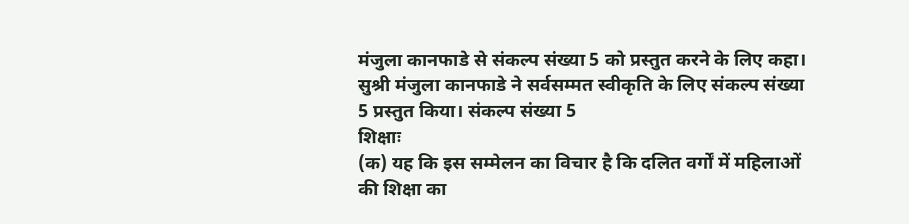मंजुला कानफाडे से संकल्प संख्या 5 को प्रस्तुत करने के लिए कहा।
सुश्री मंजुला कानफाडे ने सर्वसम्मत स्वीकृति के लिए संकल्प संख्या 5 प्रस्तुत किया। संकल्प संख्या 5
शिक्षाः
(क) यह कि इस सम्मेलन का विचार है कि दलित वर्गों में महिलाओं की शिक्षा का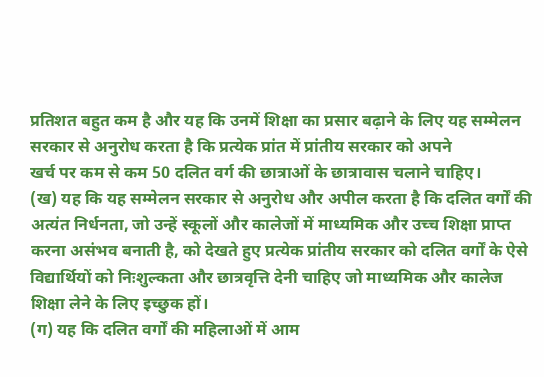प्रतिशत बहुत कम है और यह कि उनमें शिक्षा का प्रसार बढ़ाने के लिए यह सम्मेलन सरकार से अनुरोध करता है कि प्रत्येक प्रांत में प्रांतीय सरकार को अपने
खर्च पर कम से कम 50 दलित वर्ग की छात्राओं के छात्रावास चलाने चाहिए।
(ख) यह कि यह सम्मेलन सरकार से अनुरोध और अपील करता है कि दलित वर्गों की अत्यंत निर्धनता, जो उन्हें स्कूलों और कालेजों में माध्यमिक और उच्च शिक्षा प्राप्त करना असंभव बनाती है, को देखते हुए प्रत्येक प्रांतीय सरकार को दलित वर्गों के ऐसे विद्यार्थियों को निःशुल्कता और छात्रवृत्ति देनी चाहिए जो माध्यमिक और कालेज शिक्षा लेने के लिए इच्छुक हों।
(ग) यह कि दलित वर्गों की महिलाओं में आम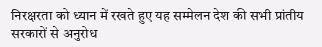निरक्षरता को ध्यान में रखते हुए यह सम्मेलन देश की सभी प्रांतीय सरकारों से अनुरोध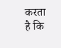करता है कि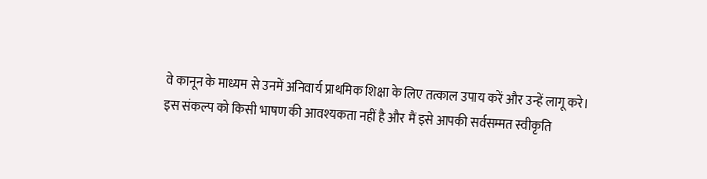वे कानून के माध्यम से उनमें अनिवार्य प्राथमिक शिक्षा के लिए तत्काल उपाय करें और उन्हें लागू करे।
इस संकल्प को किसी भाषण की आवश्यकता नहीं है और मैं इसे आपकी सर्वसम्मत स्वीकृति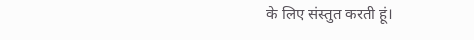के लिए संस्तुत करती हूं।